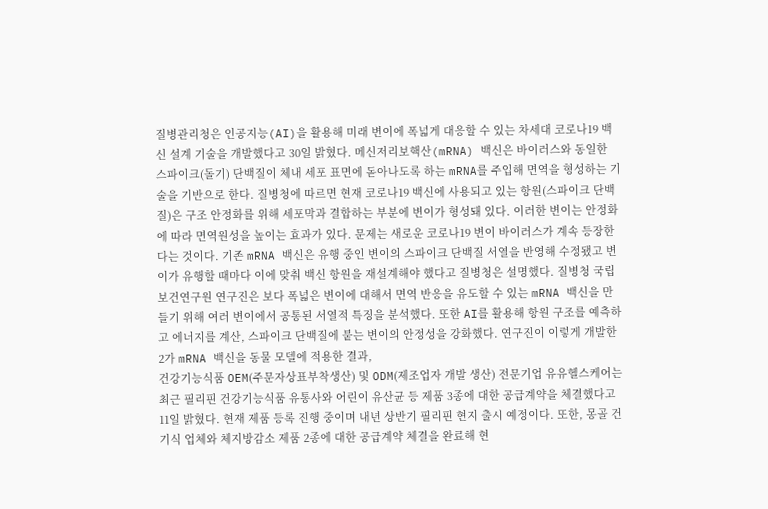질병관리청은 인공지능(AI)을 활용해 미래 변이에 폭넓게 대응할 수 있는 차세대 코로나19 백신 설계 기술을 개발했다고 30일 밝혔다. 메신저리보핵산(mRNA) 백신은 바이러스와 동일한 스파이크(돌기) 단백질이 체내 세포 표면에 돋아나도록 하는 mRNA를 주입해 면역을 형성하는 기술을 기반으로 한다. 질병청에 따르면 현재 코로나19 백신에 사용되고 있는 항원(스파이크 단백질)은 구조 안정화를 위해 세포막과 결합하는 부분에 변이가 형성돼 있다. 이러한 변이는 안정화에 따라 면역원성을 높이는 효과가 있다. 문제는 새로운 코로나19 변이 바이러스가 계속 등장한다는 것이다. 기존 mRNA 백신은 유행 중인 변이의 스파이크 단백질 서열을 반영해 수정됐고 변이가 유행할 때마다 이에 맞춰 백신 항원을 재설계해야 했다고 질병청은 설명했다. 질병청 국립보건연구원 연구진은 보다 폭넓은 변이에 대해서 면역 반응을 유도할 수 있는 mRNA 백신을 만들기 위해 여러 변이에서 공통된 서열적 특징을 분석했다. 또한 AI를 활용해 항원 구조를 예측하고 에너지를 계산, 스파이크 단백질에 붙는 변이의 안정성을 강화했다. 연구진이 이렇게 개발한 2가 mRNA 백신을 동물 모델에 적용한 결과,
건강기능식품 OEM(주문자상표부착생산) 및 ODM(제조업자 개발 생산) 전문기업 유유헬스케어는 최근 필리핀 건강기능식품 유통사와 어린이 유산균 등 제품 3종에 대한 공급계약을 체결했다고 11일 밝혔다. 현재 제품 등록 진행 중이며 내년 상반기 필리핀 현지 출시 예정이다. 또한, 몽골 건기식 업체와 체지방감소 제품 2종에 대한 공급계약 체결을 완료해 현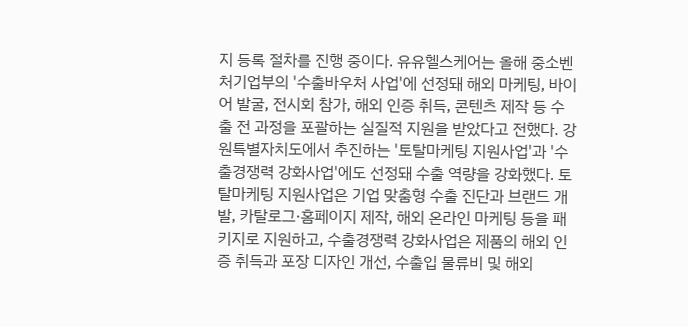지 등록 절차를 진행 중이다. 유유헬스케어는 올해 중소벤처기업부의 '수출바우처 사업'에 선정돼 해외 마케팅, 바이어 발굴, 전시회 참가, 해외 인증 취득, 콘텐츠 제작 등 수출 전 과정을 포괄하는 실질적 지원을 받았다고 전했다. 강원특별자치도에서 추진하는 '토탈마케팅 지원사업'과 '수출경쟁력 강화사업'에도 선정돼 수출 역량을 강화했다. 토탈마케팅 지원사업은 기업 맞춤형 수출 진단과 브랜드 개발, 카탈로그·홈페이지 제작, 해외 온라인 마케팅 등을 패키지로 지원하고, 수출경쟁력 강화사업은 제품의 해외 인증 취득과 포장 디자인 개선, 수출입 물류비 및 해외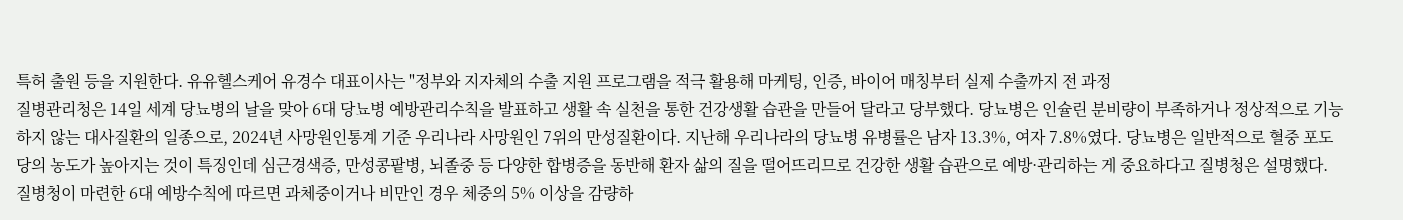특허 출원 등을 지원한다. 유유헬스케어 유경수 대표이사는 "정부와 지자체의 수출 지원 프로그램을 적극 활용해 마케팅, 인증, 바이어 매칭부터 실제 수출까지 전 과정
질병관리청은 14일 세계 당뇨병의 날을 맞아 6대 당뇨병 예방관리수칙을 발표하고 생활 속 실천을 통한 건강생활 습관을 만들어 달라고 당부했다. 당뇨병은 인슐린 분비량이 부족하거나 정상적으로 기능하지 않는 대사질환의 일종으로, 2024년 사망원인통계 기준 우리나라 사망원인 7위의 만성질환이다. 지난해 우리나라의 당뇨병 유병률은 남자 13.3%, 여자 7.8%였다. 당뇨병은 일반적으로 혈중 포도당의 농도가 높아지는 것이 특징인데 심근경색증, 만성콩팥병, 뇌졸중 등 다양한 합병증을 동반해 환자 삶의 질을 떨어뜨리므로 건강한 생활 습관으로 예방·관리하는 게 중요하다고 질병청은 설명했다. 질병청이 마련한 6대 예방수칙에 따르면 과체중이거나 비만인 경우 체중의 5% 이상을 감량하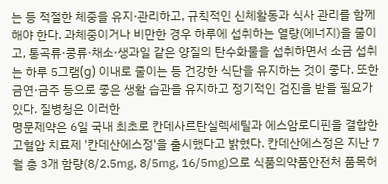는 등 적절한 체중을 유지·관리하고, 규칙적인 신체활동과 식사 관리를 함께해야 한다. 과체중이거나 비만한 경우 하루에 섭취하는 열량(에너지)을 줄이고, 통곡류·콩류·채소·생과일 같은 양질의 탄수화물을 섭취하면서 소금 섭취는 하루 5그램(g) 이내로 줄이는 등 건강한 식단을 유지하는 것이 좋다. 또한 금연·금주 등으로 좋은 생활 습관을 유지하고 정기적인 검진을 받을 필요가 있다. 질병청은 이러한
명문제약은 6일 국내 최초로 칸데사르탄실렉세틸과 에스암로디핀을 결합한 고혈압 치료제 '칸데산에스정'을 출시했다고 밝혔다. 칸데산에스정은 지난 7월 총 3개 함량(8/2.5㎎, 8/5㎎, 16/5㎎)으로 식품의약품안전처 품목허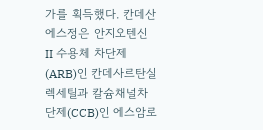가를 획득했다. 칸데산에스정은 안지오텐신 II 수용체 차단제(ARB)인 칸데사르탄실렉세틸과 칼슘채널차단제(CCB)인 에스암로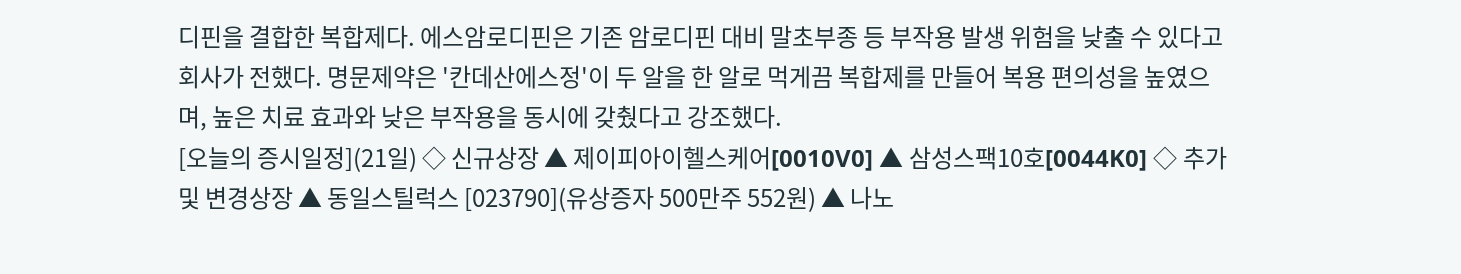디핀을 결합한 복합제다. 에스암로디핀은 기존 암로디핀 대비 말초부종 등 부작용 발생 위험을 낮출 수 있다고 회사가 전했다. 명문제약은 '칸데산에스정'이 두 알을 한 알로 먹게끔 복합제를 만들어 복용 편의성을 높였으며, 높은 치료 효과와 낮은 부작용을 동시에 갖췄다고 강조했다.
[오늘의 증시일정](21일) ◇ 신규상장 ▲ 제이피아이헬스케어[0010V0] ▲ 삼성스팩10호[0044K0] ◇ 추가 및 변경상장 ▲ 동일스틸럭스 [023790](유상증자 500만주 552원) ▲ 나노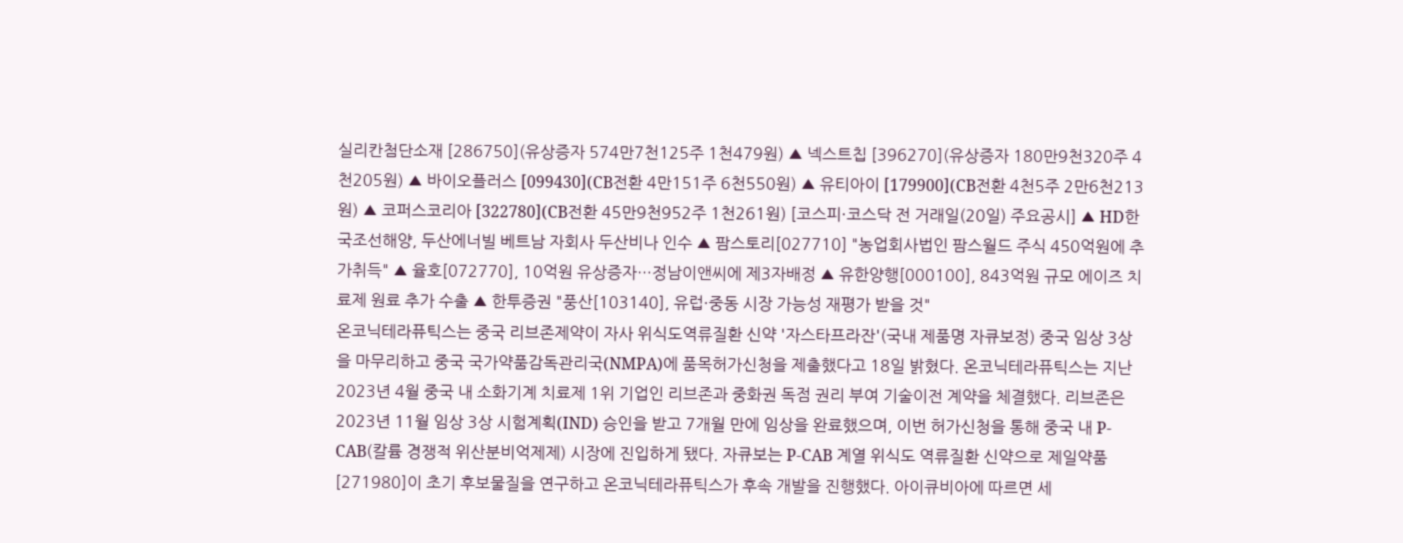실리칸첨단소재 [286750](유상증자 574만7천125주 1천479원) ▲ 넥스트칩 [396270](유상증자 180만9천320주 4천205원) ▲ 바이오플러스 [099430](CB전환 4만151주 6천550원) ▲ 유티아이 [179900](CB전환 4천5주 2만6천213원) ▲ 코퍼스코리아 [322780](CB전환 45만9천952주 1천261원) [코스피·코스닥 전 거래일(20일) 주요공시] ▲ HD한국조선해양, 두산에너빌 베트남 자회사 두산비나 인수 ▲ 팜스토리[027710] "농업회사법인 팜스월드 주식 450억원에 추가취득" ▲ 율호[072770], 10억원 유상증자…정남이앤씨에 제3자배정 ▲ 유한양행[000100], 843억원 규모 에이즈 치료제 원료 추가 수출 ▲ 한투증권 "풍산[103140], 유럽·중동 시장 가능성 재평가 받을 것"
온코닉테라퓨틱스는 중국 리브존제약이 자사 위식도역류질환 신약 '자스타프라잔'(국내 제품명 자큐보정) 중국 임상 3상을 마무리하고 중국 국가약품감독관리국(NMPA)에 품목허가신청을 제출했다고 18일 밝혔다. 온코닉테라퓨틱스는 지난 2023년 4월 중국 내 소화기계 치료제 1위 기업인 리브존과 중화권 독점 권리 부여 기술이전 계약을 체결했다. 리브존은 2023년 11월 임상 3상 시험계획(IND) 승인을 받고 7개월 만에 임상을 완료했으며, 이번 허가신청을 통해 중국 내 P-CAB(칼륨 경쟁적 위산분비억제제) 시장에 진입하게 됐다. 자큐보는 P-CAB 계열 위식도 역류질환 신약으로 제일약품[271980]이 초기 후보물질을 연구하고 온코닉테라퓨틱스가 후속 개발을 진행했다. 아이큐비아에 따르면 세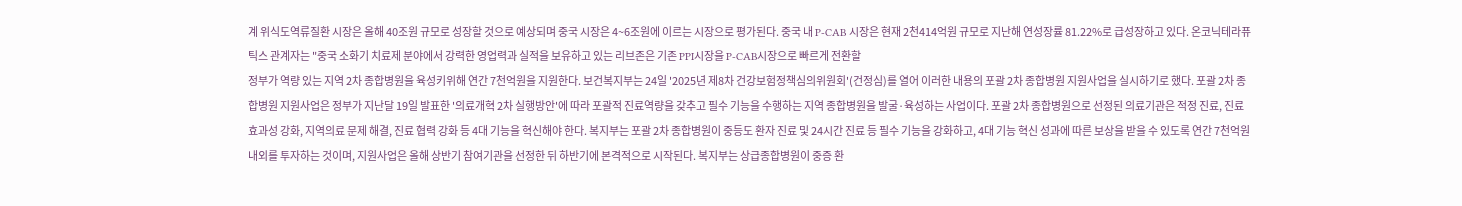계 위식도역류질환 시장은 올해 40조원 규모로 성장할 것으로 예상되며 중국 시장은 4~6조원에 이르는 시장으로 평가된다. 중국 내 P-CAB 시장은 현재 2천414억원 규모로 지난해 연성장률 81.22%로 급성장하고 있다. 온코닉테라퓨틱스 관계자는 "중국 소화기 치료제 분야에서 강력한 영업력과 실적을 보유하고 있는 리브존은 기존 PPI시장을 P-CAB시장으로 빠르게 전환할
정부가 역량 있는 지역 2차 종합병원을 육성키위해 연간 7천억원을 지원한다. 보건복지부는 24일 '2025년 제8차 건강보험정책심의위원회'(건정심)를 열어 이러한 내용의 포괄 2차 종합병원 지원사업을 실시하기로 했다. 포괄 2차 종합병원 지원사업은 정부가 지난달 19일 발표한 '의료개혁 2차 실행방안'에 따라 포괄적 진료역량을 갖추고 필수 기능을 수행하는 지역 종합병원을 발굴·육성하는 사업이다. 포괄 2차 종합병원으로 선정된 의료기관은 적정 진료, 진료 효과성 강화, 지역의료 문제 해결, 진료 협력 강화 등 4대 기능을 혁신해야 한다. 복지부는 포괄 2차 종합병원이 중등도 환자 진료 및 24시간 진료 등 필수 기능을 강화하고, 4대 기능 혁신 성과에 따른 보상을 받을 수 있도록 연간 7천억원 내외를 투자하는 것이며, 지원사업은 올해 상반기 참여기관을 선정한 뒤 하반기에 본격적으로 시작된다. 복지부는 상급종합병원이 중증 환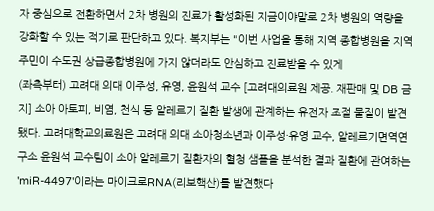자 중심으로 전환하면서 2차 병원의 진료가 활성화된 지금이야말로 2차 병원의 역량을 강화할 수 있는 적기로 판단하고 있다. 복지부는 "이번 사업을 통해 지역 종합병원을 지역 주민이 수도권 상급종합병원에 가지 않더라도 안심하고 진료받을 수 있게
(좌측부터) 고려대 의대 이주성, 유영, 윤원석 교수 [고려대의료원 제공. 재판매 및 DB 금지] 소아 아토피, 비염, 천식 등 알레르기 질환 발생에 관계하는 유전자 조절 물질이 발견됐다. 고려대학교의료원은 고려대 의대 소아청소년과 이주성·유영 교수, 알레르기면역연구소 윤원석 교수팀이 소아 알레르기 질환자의 혈청 샘플을 분석한 결과 질환에 관여하는 'miR-4497'이라는 마이크로RNA(리보핵산)를 발견했다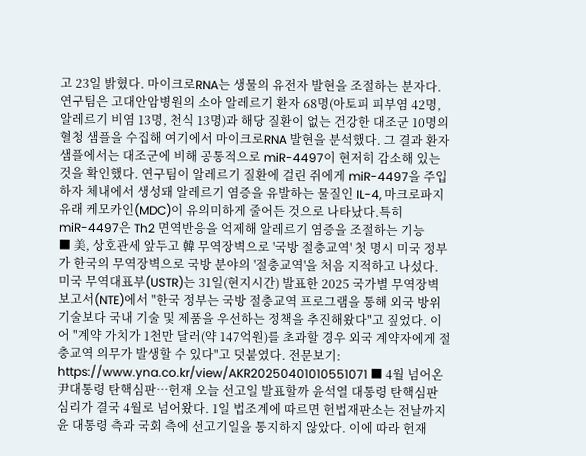고 23일 밝혔다. 마이크로RNA는 생물의 유전자 발현을 조절하는 분자다. 연구팀은 고대안암병원의 소아 알레르기 환자 68명(아토피 피부염 42명, 알레르기 비염 13명, 천식 13명)과 해당 질환이 없는 건강한 대조군 10명의 혈청 샘플을 수집해 여기에서 마이크로RNA 발현을 분석했다. 그 결과 환자 샘플에서는 대조군에 비해 공통적으로 miR-4497이 현저히 감소해 있는 것을 확인했다. 연구팀이 알레르기 질환에 걸린 쥐에게 miR-4497을 주입하자 체내에서 생성돼 알레르기 염증을 유발하는 물질인 IL-4, 마크로파지 유래 케모카인(MDC)이 유의미하게 줄어든 것으로 나타났다.특히 miR-4497은 Th2 면역반응을 억제해 알레르기 염증을 조절하는 기능
■ 美, 상호관세 앞두고 韓 무역장벽으로 '국방 절충교역' 첫 명시 미국 정부가 한국의 무역장벽으로 국방 분야의 '절충교역'을 처음 지적하고 나섰다. 미국 무역대표부(USTR)는 31일(현지시간) 발표한 2025 국가별 무역장벽 보고서(NTE)에서 "한국 정부는 국방 절충교역 프로그램을 통해 외국 방위 기술보다 국내 기술 및 제품을 우선하는 정책을 추진해왔다"고 짚었다. 이어 "계약 가치가 1천만 달러(약 147억원)를 초과할 경우 외국 계약자에게 절충교역 의무가 발생할 수 있다"고 덧붙였다. 전문보기: https://www.yna.co.kr/view/AKR20250401010551071 ■ 4월 넘어온 尹대통령 탄핵심판…헌재 오늘 선고일 발표할까 윤석열 대통령 탄핵심판 심리가 결국 4월로 넘어왔다. 1일 법조계에 따르면 헌법재판소는 전날까지 윤 대통령 측과 국회 측에 선고기일을 통지하지 않았다. 이에 따라 헌재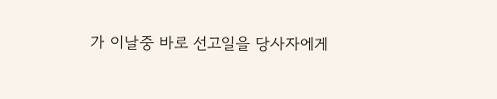가 이날중 바로 선고일을 당사자에게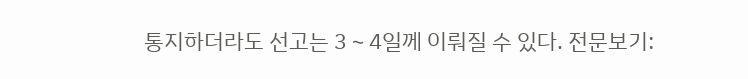통지하더라도 선고는 3∼4일께 이뤄질 수 있다. 전문보기: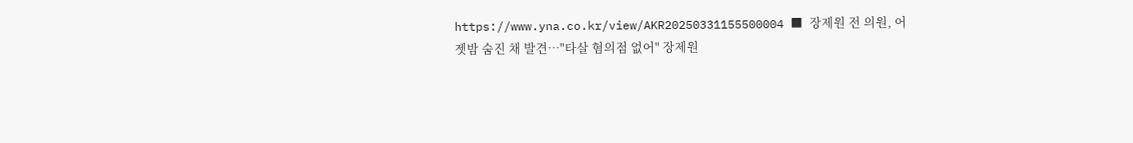https://www.yna.co.kr/view/AKR20250331155500004 ■ 장제원 전 의원, 어젯밤 숨진 채 발견…"타살 혐의점 없어" 장제원